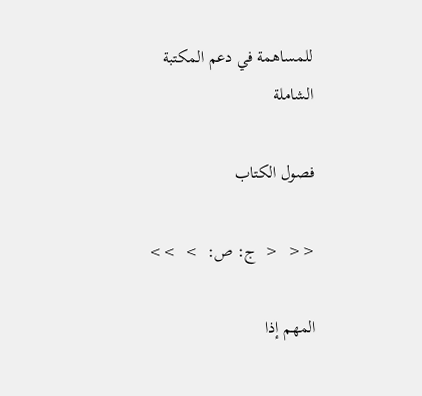للمساهمة في دعم المكتبة الشاملة

فصول الكتاب

<<  <  ج: ص:  >  >>

المهم إذا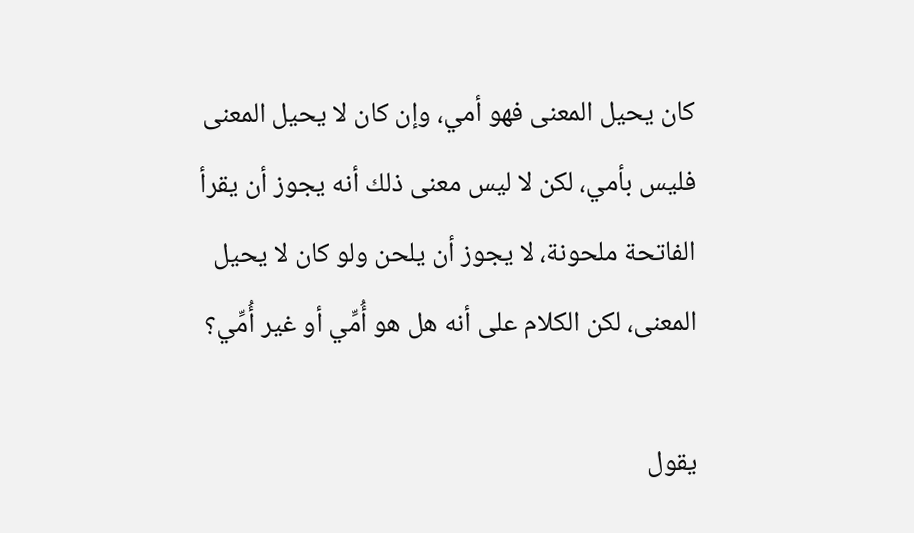كان يحيل المعنى فهو أمي، وإن كان لا يحيل المعنى فليس بأمي، لكن لا ليس معنى ذلك أنه يجوز أن يقرأ الفاتحة ملحونة، لا يجوز أن يلحن ولو كان لا يحيل المعنى، لكن الكلام على أنه هل هو أُمِّي أو غير أُمِّي؟

يقول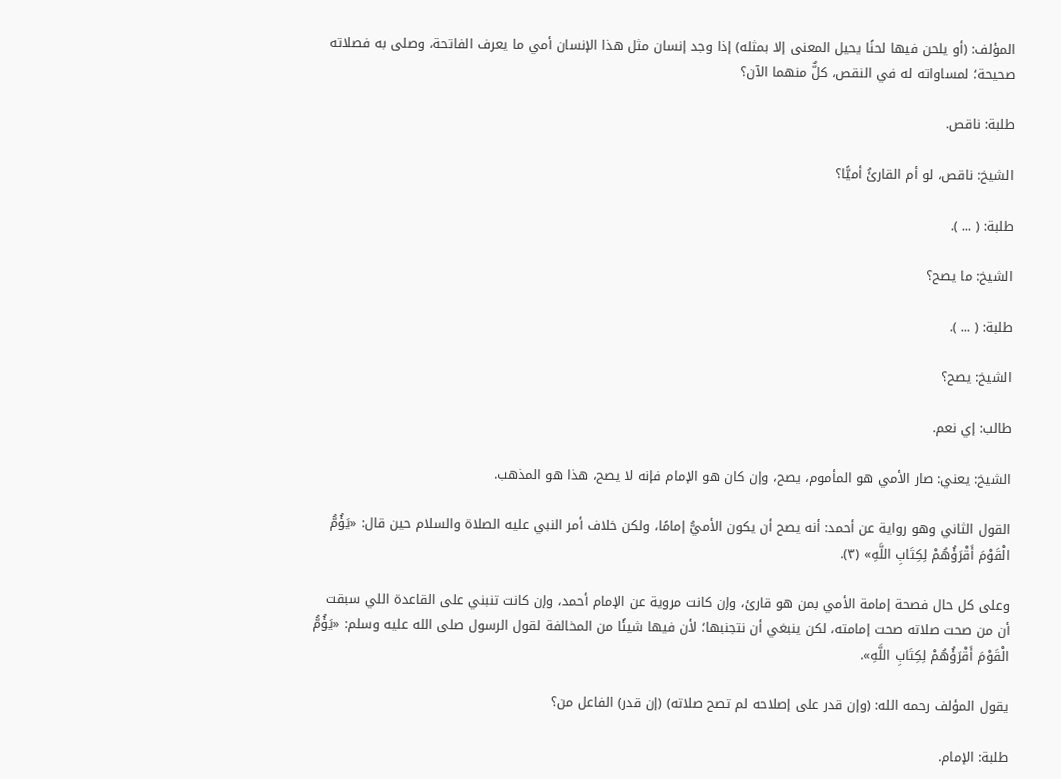المؤلف: (أو يلحن فيها لحنًا يحيل المعنى إلا بمثله) إذا وجد إنسان مثل هذا الإنسان أمي ما يعرف الفاتحة، وصلى به فصلاته صحيحة؛ لمساواته له في النقص، كلٌّ منهما الآن؟

طلبة: ناقص.

الشيخ: ناقص، لو أم القارئُ أميًّا؟

طلبة: ( ... ).

الشيخ: ما يصح؟

طلبة: ( ... ).

الشيخ: يصح؟

طالب: إي نعم.

الشيخ: يعني: صار الأمي هو المأموم، يصح، وإن كان هو الإمام فإنه لا يصح، هذا هو المذهب.

القول الثاني وهو رواية عن أحمد: أنه يصح أن يكون الأميُّ إمامًا، ولكن خلاف أمر النبي عليه الصلاة والسلام حين قال: «يَؤُمُّ الْقَوْمَ أَقْرَؤُهُمْ لِكِتَابِ اللَّهِ» (٣).

وعلى كل حال فصحة إمامة الأمي بمن هو قارئ، وإن كانت مروية عن الإمام أحمد، وإن كانت تنبني على القاعدة اللي سبقت أن من صحت صلاته صحت إمامته، لكن ينبغي أن نتجنبها؛ لأن فيها شيئًا من المخالفة لقول الرسول صلى الله عليه وسلم: «يَؤُمُّ الْقَوْمَ أَقْرَؤُهُمْ لِكِتَابِ اللَّهِ».

يقول المؤلف رحمه الله: (وإن قدر على إصلاحه لم تصح صلاته) (إن قدر) الفاعل من؟

طلبة: الإمام.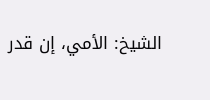الشيخ: الأمي، إن قدر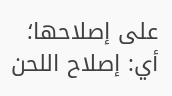على إصلاحها؛ أي: إصلاح اللحن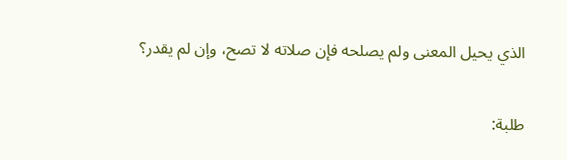الذي يحيل المعنى ولم يصلحه فإن صلاته لا تصح، وإن لم يقدر؟

طلبة: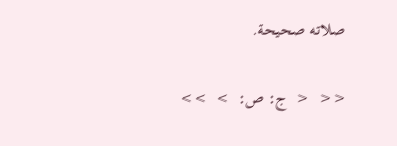صلاته صحيحة.

<<  <  ج: ص:  >  >>